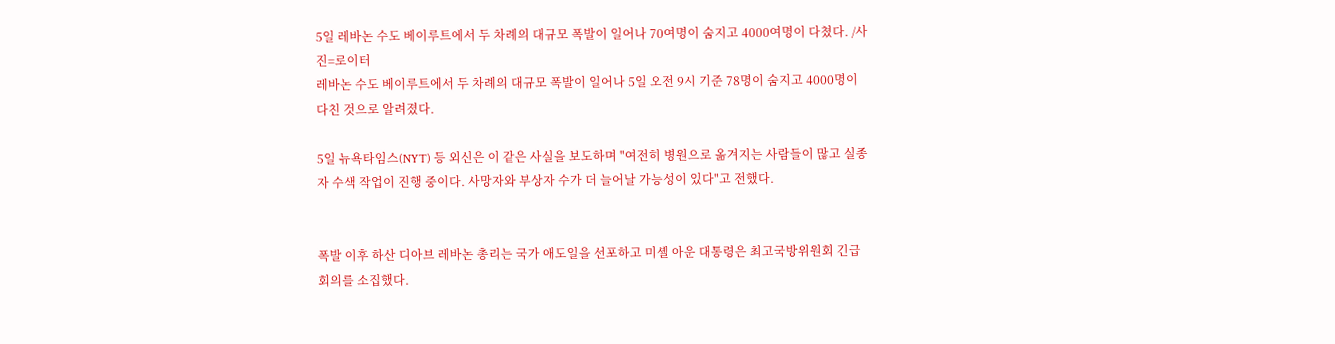5일 레바논 수도 베이루트에서 두 차례의 대규모 폭발이 일어나 70여명이 숨지고 4000여명이 다쳤다. /사진=로이터
레바논 수도 베이루트에서 두 차례의 대규모 폭발이 일어나 5일 오전 9시 기준 78명이 숨지고 4000명이 다친 것으로 알려졌다.

5일 뉴욕타임스(NYT) 등 외신은 이 같은 사실을 보도하며 "여전히 병원으로 옮겨지는 사람들이 많고 실종자 수색 작업이 진행 중이다. 사망자와 부상자 수가 더 늘어날 가능성이 있다"고 전했다.


폭발 이후 하산 디아브 레바논 총리는 국가 애도일을 선포하고 미셸 아운 대통령은 최고국방위원회 긴급회의를 소집했다.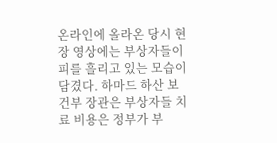온라인에 올라온 당시 현장 영상에는 부상자들이 피를 흘리고 있는 모습이 담겼다. 하마드 하산 보건부 장관은 부상자들 치료 비용은 정부가 부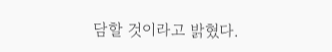담할 것이라고 밝혔다.